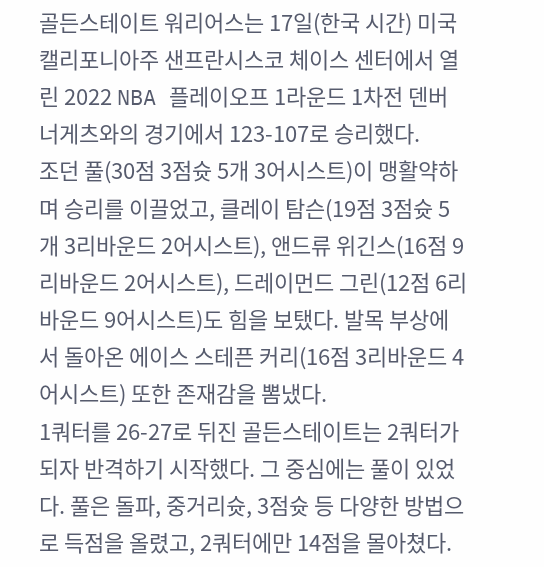골든스테이트 워리어스는 17일(한국 시간) 미국 캘리포니아주 샌프란시스코 체이스 센터에서 열린 2022 NBA 플레이오프 1라운드 1차전 덴버 너게츠와의 경기에서 123-107로 승리했다.
조던 풀(30점 3점슛 5개 3어시스트)이 맹활약하며 승리를 이끌었고, 클레이 탐슨(19점 3점슛 5개 3리바운드 2어시스트), 앤드류 위긴스(16점 9리바운드 2어시스트), 드레이먼드 그린(12점 6리바운드 9어시스트)도 힘을 보탰다. 발목 부상에서 돌아온 에이스 스테픈 커리(16점 3리바운드 4어시스트) 또한 존재감을 뽐냈다.
1쿼터를 26-27로 뒤진 골든스테이트는 2쿼터가 되자 반격하기 시작했다. 그 중심에는 풀이 있었다. 풀은 돌파, 중거리슛, 3점슛 등 다양한 방법으로 득점을 올렸고, 2쿼터에만 14점을 몰아쳤다.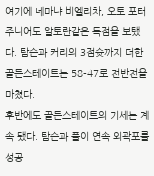여기에 네마냐 비엘리차, 오토 포터 주니어도 알토란같은 득점을 보탰다. 탐슨과 커리의 3점슛까지 더한 골든스테이트는 58-47로 전반전을 마쳤다.
후반에도 골든스테이트의 기세는 계속 됐다. 탐슨과 풀이 연속 외곽포를 성공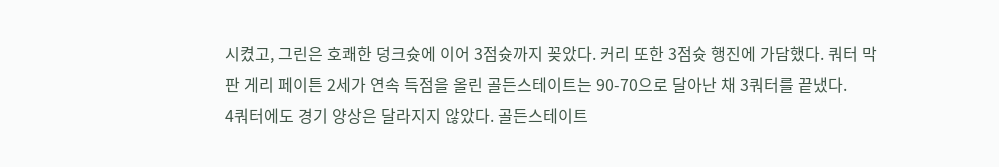시켰고, 그린은 호쾌한 덩크슛에 이어 3점슛까지 꽂았다. 커리 또한 3점슛 행진에 가담했다. 쿼터 막판 게리 페이튼 2세가 연속 득점을 올린 골든스테이트는 90-70으로 달아난 채 3쿼터를 끝냈다.
4쿼터에도 경기 양상은 달라지지 않았다. 골든스테이트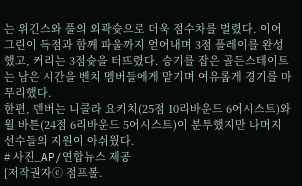는 위긴스와 풀의 외곽슛으로 더욱 점수차를 벌렸다. 이어 그린이 득점과 함께 파울까지 얻어내며 3점 플레이를 완성했고, 커리는 3점슛을 터뜨렸다. 승기를 잡은 골든스테이트는 남은 시간을 벤치 멤버들에게 맡기며 여유롭게 경기를 마무리했다.
한편, 덴버는 니콜라 요키치(25점 10리바운드 6어시스트)와 윌 바튼(24점 6리바운드 5어시스트)이 분투했지만 나머지 선수들의 지원이 아쉬웠다.
# 사진_AP/연합뉴스 제공
[저작권자ⓒ 점프볼.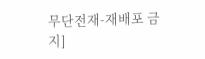무단전재-재배포 금지]